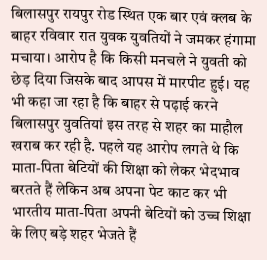बिलासपुर रायपुर रोड स्थित एक बार एवं क्लब के बाहर रविवार रात युवक युवतियों ने जमकर हंगामा मचाया। आरोप है कि किसी मनचले ने युवती को छेड़ दिया जिसके बाद आपस में मारपीट हुई। यह भी कहा जा रहा है कि बाहर से पढ़ाई करने बिलासपुर युवतियां इस तरह से शहर का माहौल खराब कर रही है. पहले यह आरोप लगते थे कि माता-पिता बेटियों की शिक्षा को लेकर भेदभाव बरतते हैं लेकिन अब अपना पेट काट कर भी भारतीय माता-पिता अपनी बेटियों को उच्च शिक्षा के लिए बड़े शहर भेजते हैं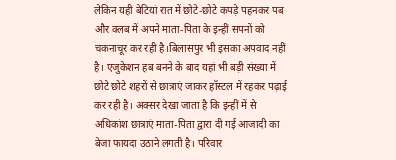लेकिन यही बेटियां रात में छोटे-छोटे कपड़े पहनकर पब और क्लब में अपने माता-पिता के इन्हीं सपनों को चकनाचूर कर रही है।बिलासपुर भी इसका अपवाद नहीं है। एजुकेशन हब बनने के बाद यहां भी बड़ी संख्या में छोटे छोटे शहरों से छात्राएं जाकर हॉस्टल में रहकर पढ़ाई कर रही है। अक्सर देखा जाता है कि इन्हीं में से अधिकांश छात्राएं माता-पिता द्वारा दी गई आजादी का बेजा फायदा उठाने लगती है। परिवार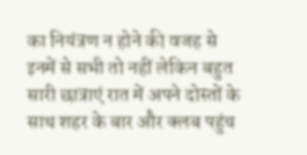का नियंत्रण न होने की वजह से इनमें से सभी तो नहीं लेकिन बहुत सारी छात्राएं रात में अपने दोस्तों के साथ शहर के बार और क्लब पहुंच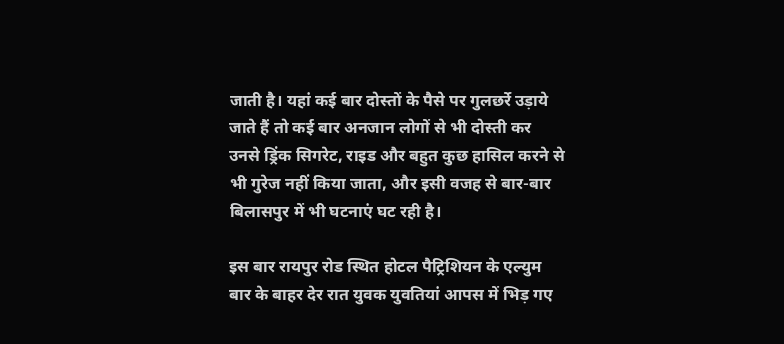जाती है। यहां कई बार दोस्तों के पैसे पर गुलछर्रे उड़ाये जाते हैं तो कई बार अनजान लोगों से भी दोस्ती कर उनसे ड्रिंक सिगरेट, राइड और बहुत कुछ हासिल करने से भी गुरेज नहीं किया जाता, और इसी वजह से बार-बार बिलासपुर में भी घटनाएं घट रही है।

इस बार रायपुर रोड स्थित होटल पैट्रिशियन के एल्युम बार के बाहर देर रात युवक युवतियां आपस में भिड़ गए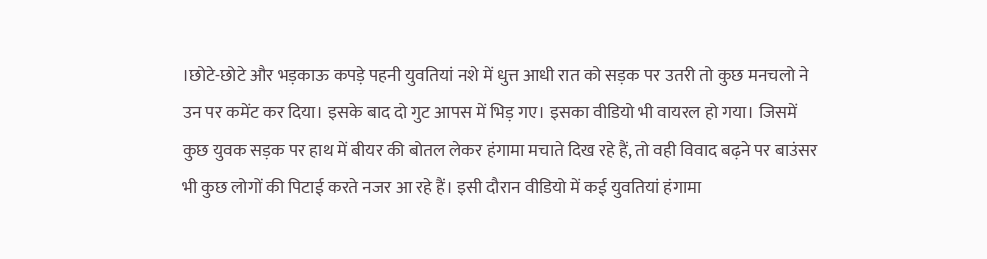।छोटे-छोटे और भड़काऊ कपड़े पहनी युवतियां नशे में धुत्त आधी रात को सड़क पर उतरी तो कुछ मनचलो ने उन पर कमेंट कर दिया। इसके बाद दो गुट आपस में भिड़ गए। इसका वीडियो भी वायरल हो गया। जिसमें कुछ युवक सड़क पर हाथ में बीयर की बोतल लेकर हंगामा मचाते दिख रहे हैं, तो वही विवाद बढ़ने पर बाउंसर भी कुछ लोगों की पिटाई करते नजर आ रहे हैं। इसी दौरान वीडियो में कई युवतियां हंगामा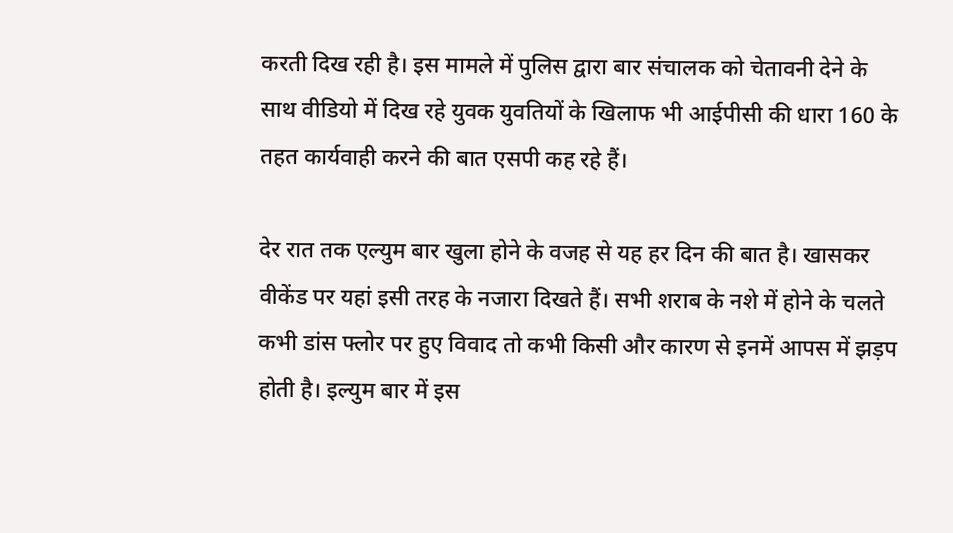करती दिख रही है। इस मामले में पुलिस द्वारा बार संचालक को चेतावनी देने के साथ वीडियो में दिख रहे युवक युवतियों के खिलाफ भी आईपीसी की धारा 160 के तहत कार्यवाही करने की बात एसपी कह रहे हैं।

देर रात तक एल्युम बार खुला होने के वजह से यह हर दिन की बात है। खासकर वीकेंड पर यहां इसी तरह के नजारा दिखते हैं। सभी शराब के नशे में होने के चलते कभी डांस फ्लोर पर हुए विवाद तो कभी किसी और कारण से इनमें आपस में झड़प होती है। इल्युम बार में इस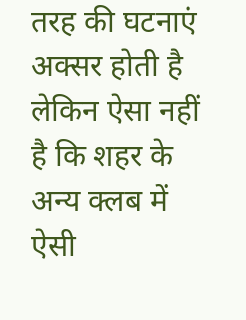तरह की घटनाएं अक्सर होती है लेकिन ऐसा नहीं है कि शहर के अन्य क्लब में ऐसी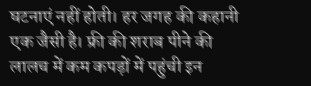घटनाएं नहीं होती। हर जगह की कहानी एक जैसी है। फ्री की शराब पीने की लालच में कम कपड़ों में पहुंची इन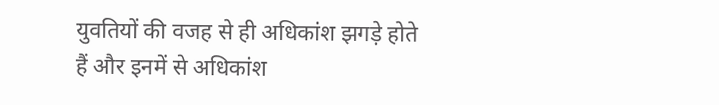युवतियों की वजह से ही अधिकांश झगड़े होते हैं और इनमें से अधिकांश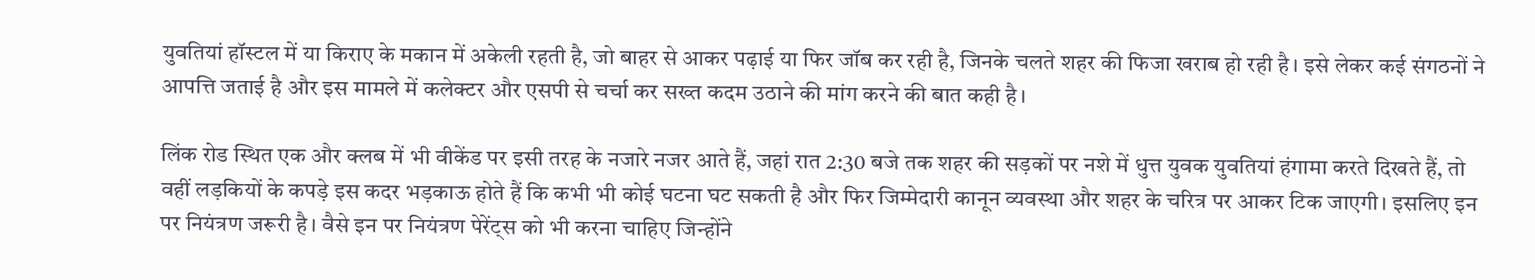युवतियां हॉस्टल में या किराए के मकान में अकेली रहती है, जो बाहर से आकर पढ़ाई या फिर जॉब कर रही है, जिनके चलते शहर की फिजा खराब हो रही है। इसे लेकर कई संगठनों ने आपत्ति जताई है और इस मामले में कलेक्टर और एसपी से चर्चा कर सख्त कदम उठाने की मांग करने की बात कही है।

लिंक रोड स्थित एक और क्लब में भी वीकेंड पर इसी तरह के नजारे नजर आते हैं, जहां रात 2:30 बजे तक शहर की सड़कों पर नशे में धुत्त युवक युवतियां हंगामा करते दिखते हैं, तो वहीं लड़कियों के कपड़े इस कदर भड़काऊ होते हैं कि कभी भी कोई घटना घट सकती है और फिर जिम्मेदारी कानून व्यवस्था और शहर के चरित्र पर आकर टिक जाएगी। इसलिए इन पर नियंत्रण जरूरी है। वैसे इन पर नियंत्रण पेरेंट्स को भी करना चाहिए जिन्होंने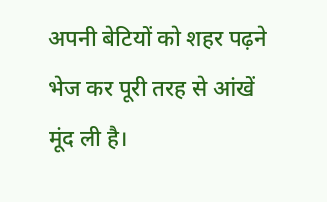अपनी बेटियों को शहर पढ़ने भेज कर पूरी तरह से आंखें मूंद ली है।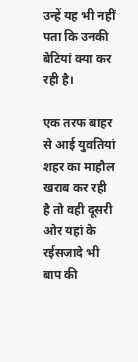उन्हें यह भी नहीं पता कि उनकी बेटियां क्या कर रही है।

एक तरफ बाहर से आई युवतियां शहर का माहौल खराब कर रही है तो वही दूसरी ओर यहां के रईसजादे भी बाप की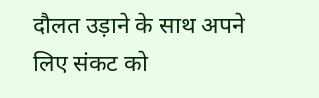दौलत उड़ाने के साथ अपने लिए संकट को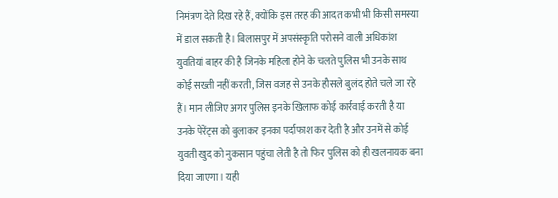निमंत्रण देते दिख रहे हैं, क्योंकि इस तरह की आदत कभी भी किसी समस्या में डाल सकती है। बिलासपुर में अपसंस्कृति परोसने वाली अधिकांश युवतियां बाहर की है जिनके महिला होने के चलते पुलिस भी उनके साथ कोई सख्ती नहीं करती, जिस वजह से उनके हौसले बुलंद होते चले जा रहे हैं। मान लीजिए अगर पुलिस इनके खिलाफ कोई कार्रवाई करती है या उनके पेरेंट्स को बुलाकर इनका पर्दाफाश कर देती है और उनमें से कोई युवती खुद को नुकसान पहुंचा लेती है तो फिर पुलिस को ही खलनायक बना दिया जाएगा। यही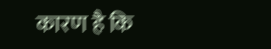कारण है कि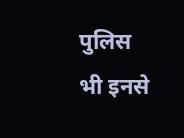पुलिस भी इनसे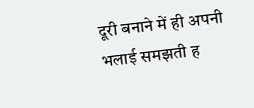दूरी बनाने में ही अपनी भलाई समझती ह